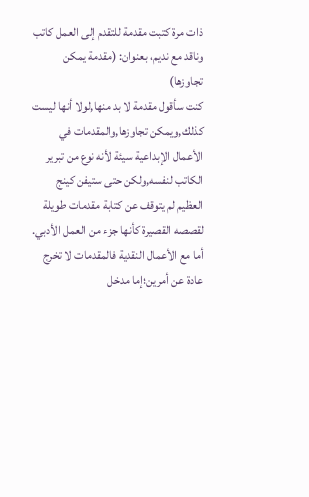ذات مرة كتبت مقدمة للتقدم إلى العمل كاتب وناقد مع نديم، بعنوان: (مقدمة يمكن تجاوزها)
كنت سأقول مقدمة لا بد منها,لولا أنها ليست كذلك,ويمكن تجاوزها,والمقدمات في الأعمال الإبداعية سيئة لأنه نوع من تبرير الكاتب لنفسه,ولكن حتى ستيفن كينج العظيم لم يتوقف عن كتابة مقدمات طويلة لقصصه القصيرة كأنها جزء من العمل الأدبي. أما مع الأعمال النقدية فالمقدمات لا تخرج عادة عن أمرين؛إما مدخل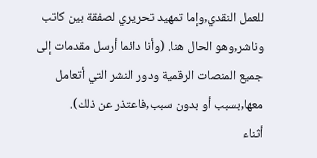للعمل النقدي,وإما تمهيد تحريري لصفقة بين كاتب وناشر,وهو الحال هنا. (وأنا دائما أرسل مقدمات إلى جميع المنصات الرقمية ودور النشر التي أتعامل معها,بسبب أو بدون سبب,فاعتذر عن ذلك).
أثناء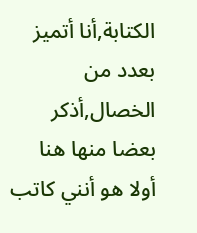الكتابة,أنا أتميز بعدد من الخصال,أذكر بعضا منها هنا
أولا هو أنني كاتب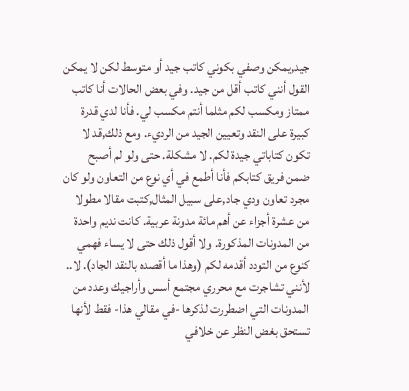جيد,يمكن وصفي بكوني كاتب جيد أو متوسط لكن لا يمكن القول أنني كاتب أقل من جيد. وفي بعض الحالات أنا كاتب ممتاز ومكسب لكم مثلما أنتم مكسب لي. فأنا لدي قدرة كبيرة على النقد وتعيين الجيد من الرديء. ومع ذلك,قد لا تكون كتاباتي جيدة لكم. لا مشكلة. حتى ولو لم أصبح ضمن فريق كتابكم فأنا أطمع في أي نوع من التعاون ولو كان مجرد تعاون ودي جاد,على سبيل المثال,كتبت مقالا مطولا من عشرة أجزاء عن أهم مائة مدونة عربية. كانت نديم واحدة من المدونات المذكورة. ولا أقول ذلك حتى لا يساء فهمي كنوع من التودد أقدمه لكم (وهذا ما أقصده بالنقد الجاد). لا.. لأنني تشاجرت مع محرري مجتمع أسس وأراجيك وعدد من المدونات التي اضطررت لذكرها -في مقالي هذا- فقط لأنها تستحق بغض النظر عن خلافي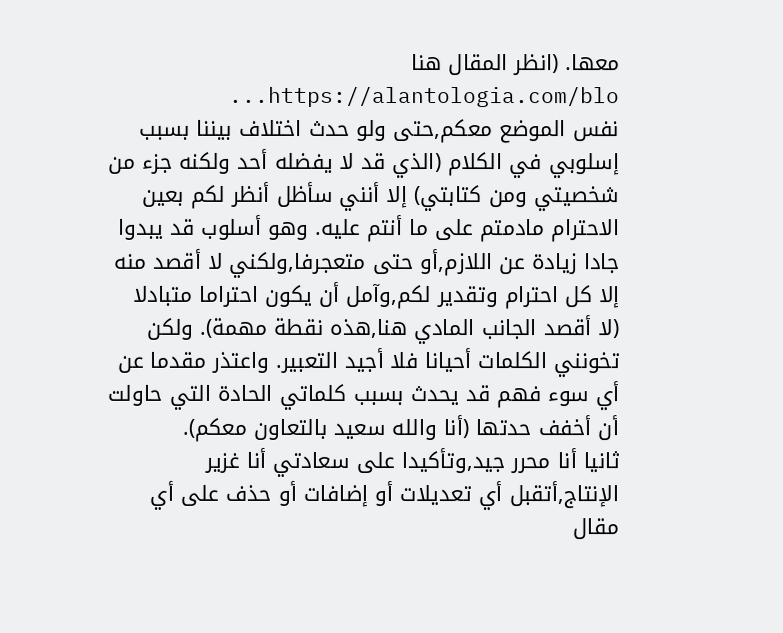معها. (انظر المقال هنا https://alantologia.com/blo...
نفس الموضع معكم,حتى ولو حدث اختلاف بيننا بسبب إسلوبي في الكلام (الذي قد لا يفضله أحد ولكنه جزء من شخصيتي ومن كتابتي) إلا أنني سأظل أنظر لكم بعين الاحترام مادمتم على ما أنتم عليه. وهو أسلوب قد يبدوا جادا زيادة عن اللازم,أو حتى متعجرفا,ولكني لا أقصد منه إلا كل احترام وتقدير لكم,وآمل أن يكون احتراما متبادلا (لا أقصد الجانب المادي هنا,هذه نقطة مهمة). ولكن تخونني الكلمات أحيانا فلا أجيد التعبير. واعتذر مقدما عن أي سوء فهم قد يحدث بسبب كلماتي الحادة التي حاولت أن أخفف حدتها (أنا والله سعيد بالتعاون معكم).
ثانيا أنا محرر جيد,وتأكيدا على سعادتي أنا غزير الإنتاج,أتقبل أي تعديلات أو إضافات أو حذف على أي مقال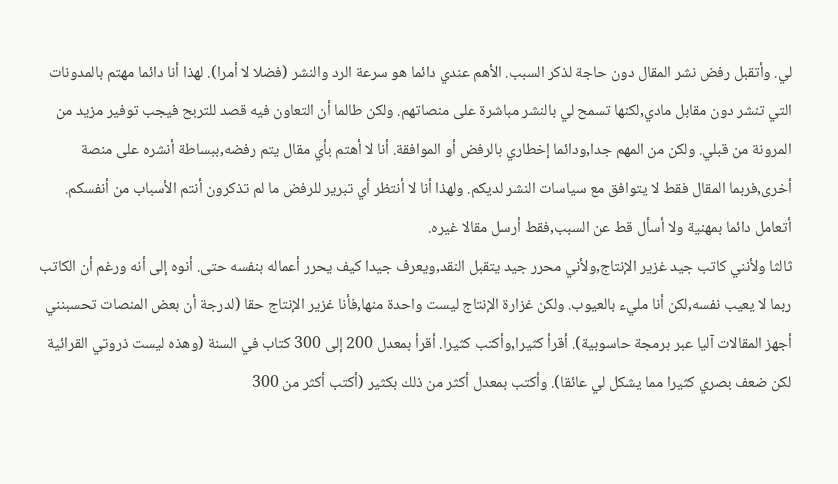لي. وأتقبل رفض نشر المقال دون حاجة لذكر السبب. الأهم عندي دائما هو سرعة الرد والنشر (فضلا لا أمرا). لهذا أنا دائما مهتم بالمدونات التي تنشر دون مقابل مادي,لكنها تسمح لي بالنشر مباشرة على منصاتهم. ولكن طالما أن التعاون فيه قصد للتربح فيجب توفير مزيد من المرونة من قبلي. ولكن من المهم جدا,ودائما إخطاري بالرفض أو الموافقة. أنا لا أهتم بأي مقال يتم رفضه,ببساطة أنشره على منصة أخرى,فربما المقال فقط لا يتوافق مع سياسات النشر لديكم. ولهذا أنا لا أنتظر أي تبرير للرفض ما لم تذكرون أنتم الأسباب من أنفسكم. أتعامل دائما بمهنية ولا أسأل قط عن السبب,فقط أرسل مقالا غيره.
ثالثا ولأنني كاتب جيد غزير الإنتاج,ولأني محرر جيد يتقبل النقد,ويعرف جيدا كيف يحرر أعماله بنفسه حتى. أنوه إلى أنه ورغم أن الكاتب ربما لا يعيب نفسه,لكن أنا مليء بالعيوب. ولكن غزارة الإنتاج ليست واحدة منها,فأنا غزير الإنتاج حقا (لدرجة أن بعض المنصات تحسبنني أجهز المقالات آليا عبر برمجة حاسوبية). أقرأ كثيرا,وأكتب كثيرا. أقرأ بمعدل 200 إلى 300 كتاب في السنة (وهذه ليست ذروتي القرائية لكن ضعف بصري كثيرا مما يشكل لي عائقا). وأكتب بمعدل أكثر من ذلك بكثير (أكتب أكثر من 300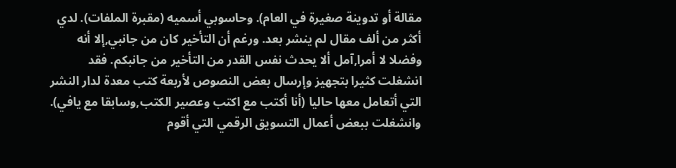مقالة أو تدوينة صغيرة في العام). وحاسوبي أسميه (مقبرة الملفات). لدي أكثر من ألف مقال لم ينشر بعد. ورغم أن التأخير كان من جانبي,إلا أنه وفضلا لا أمرا,آمل ألا يحدث نفس القدر من التأخير من جانبكم. فقد انشغلت كثيرا بتجهيز وإرسال بعض النصوص لأربعة كتب معدة لدار النشر التي أتعامل معها حاليا (أنا أكتب مع اكتب وعصير الكتب,وسابقا مع يافي). وانشغلت ببعض أعمال التسويق الرقمي التي أقوم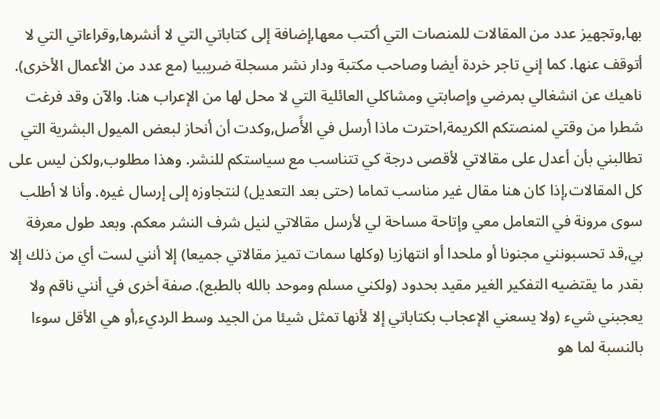بها,وتجهيز عدد من المقالات للمنصات التي أكتب معها,إضافة إلى كتاباتي التي لا أنشرها,وقراءاتي التي لا أتوقف عنها. كما إني تاجر خردة أيضا وصاحب مكتبة ودار نشر مسجلة ضريبيا (مع عدد من الأعمال الأخرى). ناهيك عن انشغالي بمرضي وإصابتي ومشاكلي العائلية التي لا محل لها من الإعراب هنا. والآن وقد فرغت شطرا من وقتي لمنصتكم الكريمة,احترت ماذا أرسل في الأًصل,وكدت أن أنحاز لبعض الميول البشرية التي تطالبني بأن أعدل على مقالاتي لأقصى درجة كي تتناسب مع سياستكم للنشر. وهذا مطلوب,ولكن ليس على كل المقالات,إذا كان هنا مقال غير مناسب تماما (حتى بعد التعديل) لنتجاوزه إلى إرسال غيره. وأنا لا أطلب سوى مرونة في التعامل معي وإتاحة مساحة لي لأرسل مقالاتي لنيل شرف النشر معكم. وبعد طول معرفة بي,قد تحسبونني مجنونا أو ملحدا أو انتهازيا (وكلها سمات تميز مقالاتي جميعا) إلا أنني لست أي من ذلك إلا بقدر ما يقتضيه التفكير الغير مقيد بحدود (ولكني مسلم وموحد بالله بالطبع). صفة أخرى في أنني ناقم ولا يعجبني شيء (ولا يسعني الإعجاب بكتاباتي إلا لأنها تمثل شيئا من الجيد وسط الرديء,أو هي الأقل سوءا بالنسبة لما هو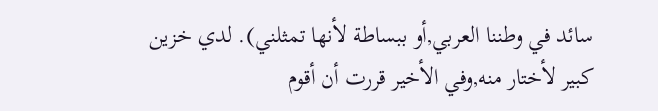سائد في وطننا العربي,أو ببساطة لأنها تمثلني). لدي خزين كبير لأختار منه,وفي الأخير قررت أن أقوم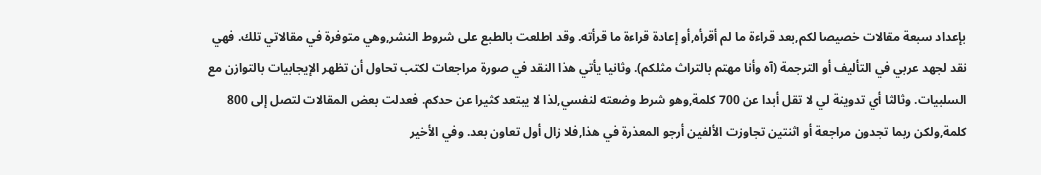بإعداد سبعة مقالات خصيصا لكم,بعد قراءة ما لم أقرأه,أو إعادة قراءة ما قرأته. وقد اطلعت بالطبع على شروط النشر,وهي متوفرة في مقالاتي تلك. فهي نقد لجهد عربي في التأليف أو الترجمة (آه وأنا مهتم بالتراث مثلكم). وثانيا يأتي هذا النقد في صورة مراجعات لكتب تحاول أن تظهر الإيجابيات بالتوازن مع السلبيات. وثالثا أي تدوينة لي لا تقل أبدا عن 700 كلمة,وهو شرط وضعته لنفسي,لذا لا يبتعد كثيرا عن حدكم. فعدلت بعض المقالات لتصل إلى 800 كلمة,ولكن ربما تجدون مراجعة أو اثنتين تجاوزت الألفين أرجو المعذرة في هذا,فلا زال أول تعاون بعد. وفي الأخير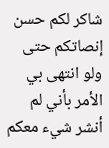شاكر لكم حسن إنصاتكم حتى ولو انتهى بي الأمر بأني لم أنشر شيء معكم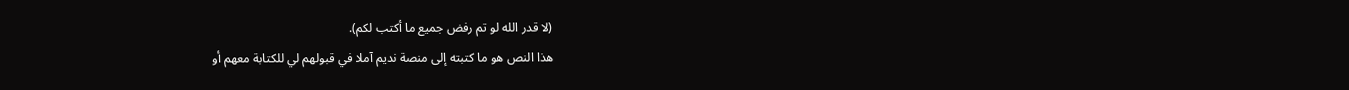(لا قدر الله لو تم رفض جميع ما أكتب لكم).
هذا النص هو ما كتبته إلى منصة نديم آملا في قبولهم لي للكتابة معهم أو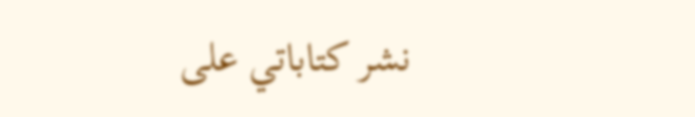نشر كتاباتي على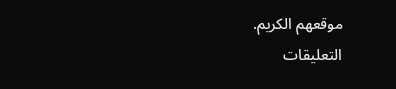موقعهم الكريم.
التعليقات